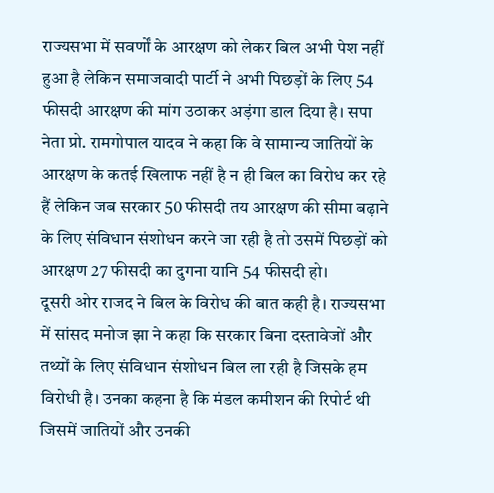राज्यसभा में सवर्णों के आरक्षण को लेकर बिल अभी पेश नहीं हुआ है लेकिन समाजवादी पार्टी ने अभी पिछड़ों के लिए 54 फीसदी आरक्षण की मांग उठाकर अड़ंगा डाल दिया है। सपा नेता प्रो. रामगोपाल यादव ने कहा कि वे सामान्य जातियों के आरक्षण के कतई खिलाफ नहीं है न ही बिल का विरोध कर रहे हैं लेकिन जब सरकार 50 फीसदी तय आरक्षण की सीमा बढ़ाने के लिए संविधान संशोधन करने जा रही है तो उसमें पिछड़ों को आरक्षण 27 फीसदी का दुगना यानि 54 फीसदी हो।
दूसरी ओर राजद ने बिल के विरोध की बात कही है। राज्यसभा में सांसद मनोज झा ने कहा कि सरकार बिना दस्तावेजों और तथ्यों के लिए संविधान संशोधन बिल ला रही है जिसके हम विरोधी है। उनका कहना है कि मंडल कमीशन की रिपोर्ट थी जिसमें जातियों और उनकी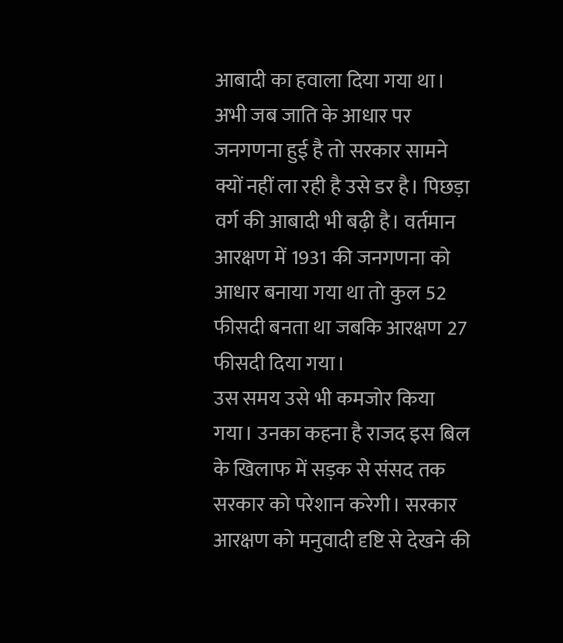आबादी का हवाला दिया गया था। अभी जब जाति के आधार पर जनगणना हुई है तो सरकार सामने क्यों नहीं ला रही है उसे डर है। पिछड़ा वर्ग की आबादी भी बढ़ी है। वर्तमान आरक्षण में 1931 की जनगणना को आधार बनाया गया था तो कुल 52 फीसदी बनता था जबकि आरक्षण 27 फीसदी दिया गया।
उस समय उसे भी कमजोर किया गया। उनका कहना है राजद इस बिल के खिलाफ में सड़क से संसद तक सरकार को परेशान करेगी। सरकार आरक्षण को मनुवादी दृष्टि से देखने की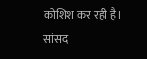कोशिश कर रही है। सांसद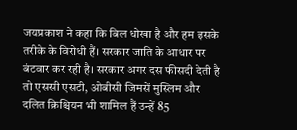जयप्रकाश ने कहा कि बिल धोखा है और हम इसके तरीके के विरोधी हैं। सरकार जाति के आधार पर बंटवार कर रही है। सरकार अगर दस फीसदी देती है तो एससी एसटी, ओबीसी जिमसें मुस्लिम और दलित क्रिश्चियन भी शामिल हैं उन्हें 85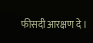फीसदी आरक्षण दे।